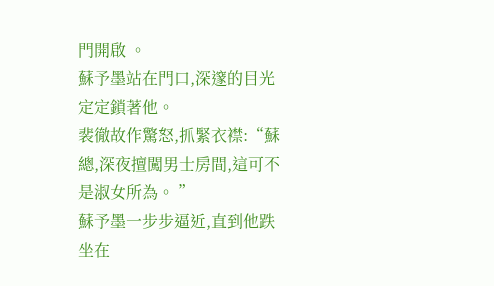門開啟 。
蘇予墨站在門口,深邃的目光定定鎖著他。
裴徹故作驚怒,抓緊衣襟:“蘇總,深夜擅闖男士房間,這可不是淑女所為。 ”
蘇予墨一步步逼近,直到他跌坐在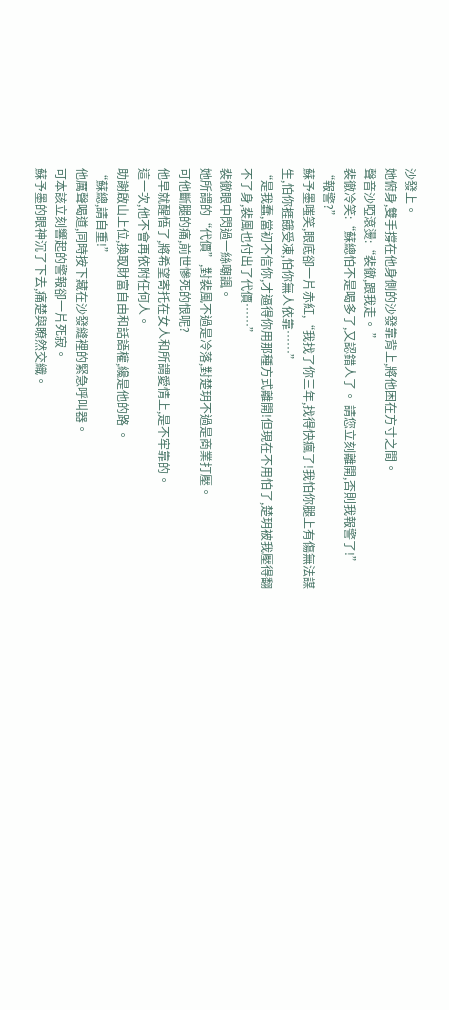沙發上。
她俯身,雙手撐在他身側的沙發靠背上,將他困在方寸之間。
聲音沙啞滾燙:“裴徹,跟我走。 ”
裴徹冷笑:“蘇總怕不是喝多了,又認錯人了。 請您立刻離開,否則我報警了!”
“報警?”
蘇予墨嗤笑,眼底卻一片赤紅,“我找了你三年,找得快瘋了!我怕你腿上有傷無法謀生,怕你捱餓受凍,怕你無人依靠……”
“是我蠢,當初不信你,才逼得你用那種方式離開!但現在不用怕了,楚玥被我壓得翻不了身,裴風也付出了代價……”
裴徹眼中閃過一絲嘲諷。
她所謂的“代價”,對裴風不過是冷落,對楚玥不過是商業打壓。
可他斷腿的痛,前世慘死的恨呢?
他早就醒悟了,將希望寄托在女人和所謂愛情上,是不牢靠的。
這一次,他不會再依附任何人。
助謝啟山上位,換取財富自由和話語權,纔是他的路 。
“蘇總,請自重!”
他厲聲喝道,同時按下藏在沙發縫裡的緊急呼叫器。
可本該立刻響起的警報卻一片死寂。
蘇予墨的眼神沉了下去,痛楚與瞭然交織。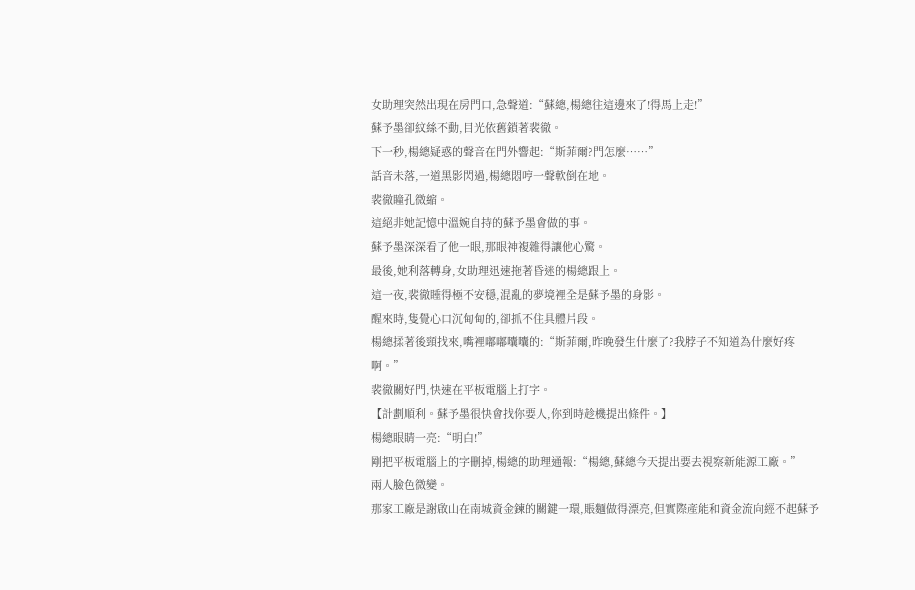女助理突然出現在房門口,急聲道:“蘇總,楊總往這邊來了!得馬上走!”
蘇予墨卻紋絲不動,目光依舊鎖著裴徹。
下一秒,楊總疑惑的聲音在門外響起:“斯菲爾?門怎麼……”
話音未落,一道黑影閃過,楊總悶哼一聲軟倒在地。
裴徹瞳孔微縮。
這絕非她記憶中溫婉自持的蘇予墨會做的事。
蘇予墨深深看了他一眼,那眼神複雜得讓他心驚。
最後,她利落轉身,女助理迅速拖著昏迷的楊總跟上。
這一夜,裴徹睡得極不安穩,混亂的夢境裡全是蘇予墨的身影。
醒來時,隻覺心口沉甸甸的,卻抓不住具體片段。
楊總揉著後頸找來,嘴裡嘟嘟囔囔的:“斯菲爾,昨晚發生什麼了?我脖子不知道為什麼好疼啊。”
裴徹關好門,快速在平板電腦上打字。
【計劃順利。蘇予墨很快會找你要人,你到時趁機提出條件。】
楊總眼睛一亮:“明白!”
剛把平板電腦上的字刪掉,楊總的助理通報:“楊總,蘇總今天提出要去視察新能源工廠。”
兩人臉色微變。
那家工廠是謝啟山在南城資金鍊的關鍵一環,賬麵做得漂亮,但實際產能和資金流向經不起蘇予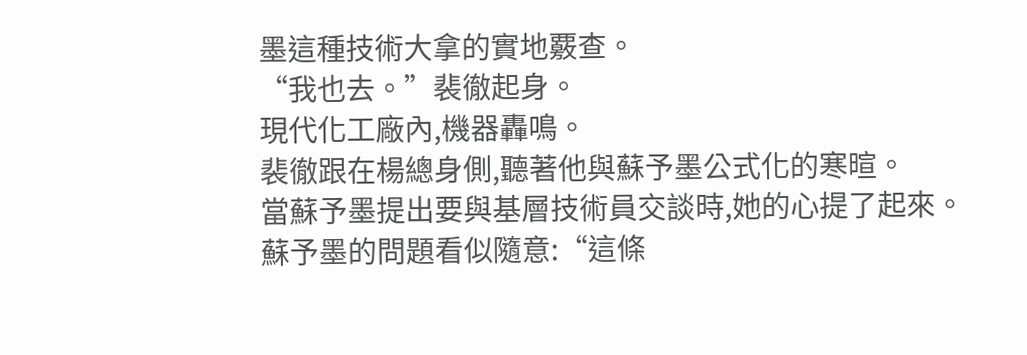墨這種技術大拿的實地覈查。
“我也去。”裴徹起身。
現代化工廠內,機器轟鳴。
裴徹跟在楊總身側,聽著他與蘇予墨公式化的寒暄。
當蘇予墨提出要與基層技術員交談時,她的心提了起來。
蘇予墨的問題看似隨意:“這條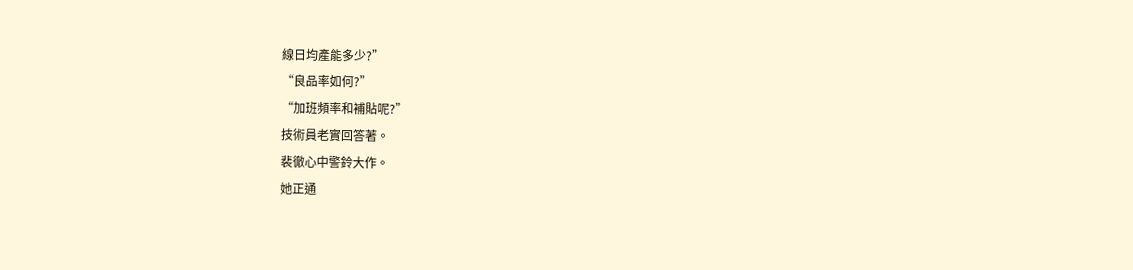線日均產能多少?”
“良品率如何?”
“加班頻率和補貼呢?”
技術員老實回答著。
裴徹心中警鈴大作。
她正通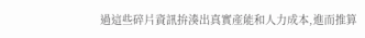過這些碎片資訊拚湊出真實產能和人力成本,進而推算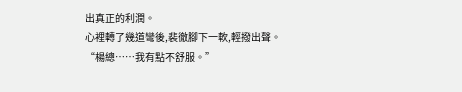出真正的利潤。
心裡轉了幾道彎後,裴徹腳下一軟,輕撥出聲。
“楊總……我有點不舒服。”